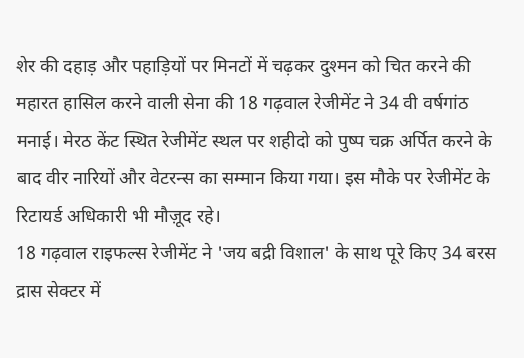शेर की दहाड़ और पहाड़ियों पर मिनटों में चढ़कर दुश्मन को चित करने की महारत हासिल करने वाली सेना की 18 गढ़वाल रेजीमेंट ने 34 वी वर्षगांठ मनाई। मेरठ केंट स्थित रेजीमेंट स्थल पर शहीदो को पुष्प चक्र अर्पित करने के बाद वीर नारियों और वेटरन्स का सम्मान किया गया। इस मौके पर रेजीमेंट के रिटायर्ड अधिकारी भी मौज़ूद रहे।
18 गढ़वाल राइफल्स रेजीमेंट ने 'जय बद्री विशाल' के साथ पूरे किए 34 बरस
द्रास सेक्टर में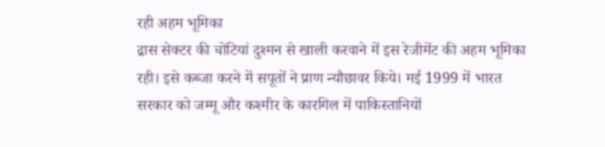रही अहम भूमिका
द्रास सेक्टर की चोटियां दुश्मन से खाली करवाने में इस रेजीमेंट की अहम भूमिका रही। इसे कब्जा करने में सपूतों ने प्राण न्यौछावर किये। मई 1999 में भारत सरकार को जम्मू और कश्मीर के कारगिल में पाकिस्तानियों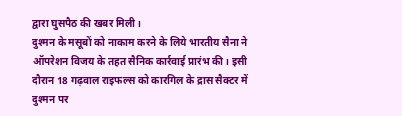द्वारा घुसपैठ की खबर मिली।
दुश्मन के मसूबों को नाकाम करने के लिये भारतीय सैना ने ऑपरेशन विजय के तहत सैनिक कार्रवाई प्रारंभ की। इसी दौरान 18 गढ़वाल राइफल्स को कारगिल के द्रास सैक्टर में दुश्मन पर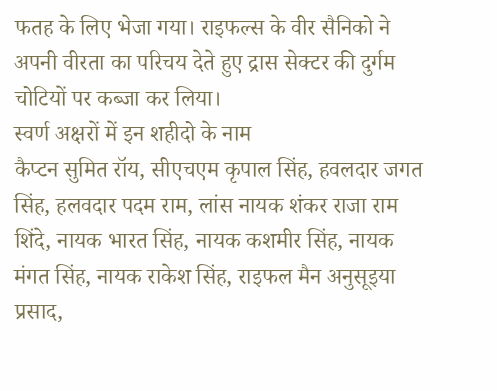फतह के लिए भेजा गया। राइफल्स के वीर सैनिको ने अपनी वीरता का परिचय देते हुए द्रास सेक्टर की दुर्गम चोटियों पर कब्जा कर लिया।
स्वर्ण अक्षरों में इन शहीदो के नाम
कैप्टन सुमित रॉय, सीएचएम कृपाल सिंह, हवलदार जगत सिंह, हलवदार पदम राम, लांस नायक शंकर राजा राम शिंदे, नायक भारत सिंह, नायक कशमीर सिंह, नायक मंगत सिंह, नायक राकेश सिंह, राइफल मैन अनुसूइया प्रसाद,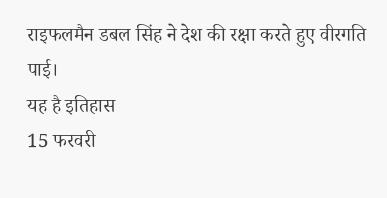राइफलमैन डबल सिंह ने देश की रक्षा करते हुए वीरगति पाई।
यह है इतिहास
15 फरवरी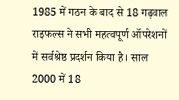1985 में गठन के बाद से 18 गढ़वाल राइफल्स ने सभी महत्वपूर्ण ऑपरेशनों में सर्वश्रेष्ठ प्रदर्शन किया है। साल 2000 में 18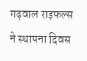गढ़वाल राइफल्स ने स्थापना दिवस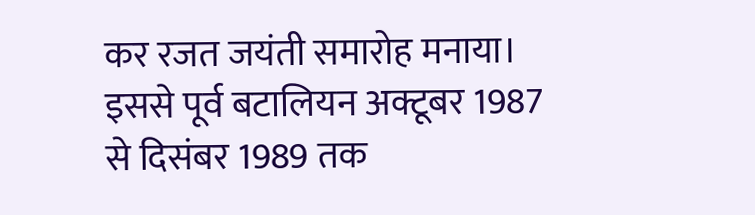कर रजत जयंती समारोह मनाया। इससे पूर्व बटालियन अक्टूबर 1987 से दिसंबर 1989 तक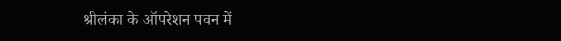श्रीलंका के ऑपरेशन पवन में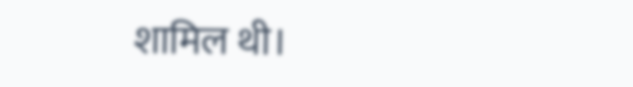शामिल थी।